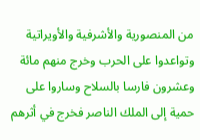من المنصورية والأشرفية والأويراتية وتواعدوا على الحرب وخرج منهم مائة وعشرون فارسا بالسلاح وساروا على حمية إلى الملك الناصر فخرج في أثرهم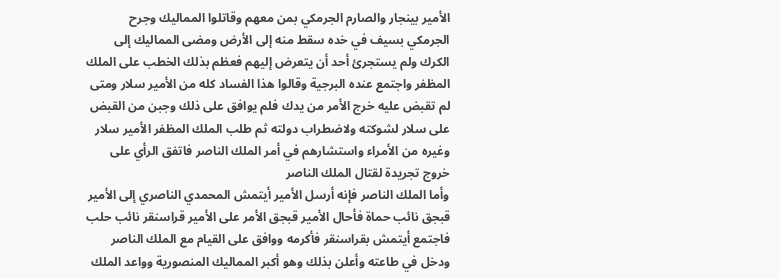الأمير بينجار والصارم الجرمكي بمن معهم وقاتلوا المماليك وجرح الجرمكي بسيف في خده سقط منه إلى الأرض ومضى المماليك إلى الكرك ولم يستجرئ أحد أن يتعرض إليهم فعظم بذلك الخطب على الملك المظفر واجتمع عنده البرجية وقالوا هذا الفساد كله من الأمير سلار ومتى لم تقبض عليه خرج الأمر من يدك فلم يوافق على ذلك وجبن من القبض على سلار لشوكته ولاضطراب دولته ثم طلب الملك المظفر الأمير سلار وغيره من الأمراء واستشارهم في أمر الملك الناصر فاتفق الرأي على خروج تجريدة لقتال الملك الناصر
وأما الملك الناصر فإنه أرسل الأمير أيتمش المحمدي الناصري إلى الأمير قبجق نائب حماة فأحال الأمير قبجق الأمر على الأمير قراسنقر نائب حلب فاجتمع أيتمش بقراسنقر فأكرمه ووافق على القيام مع الملك الناصر ودخل في طاعته وأعلن بذلك وهو أكبر المماليك المنصورية وواعد الملك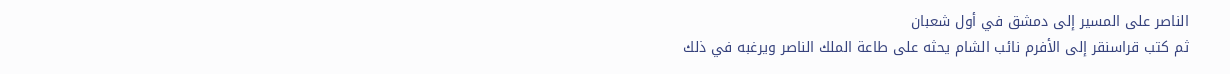الناصر على المسير إلى دمشق في أول شعبان
ثم كتب قراسنقر إلى الأفرم نائب الشام يحثه على طاعة الملك الناصر ويرغبه في ذلك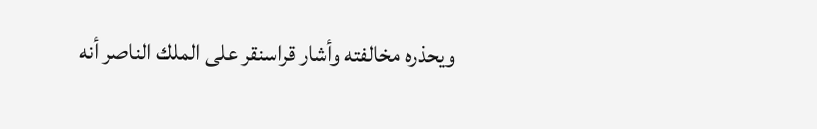ويحذره مخالفته وأشار قراسنقر على الملك الناصر أنه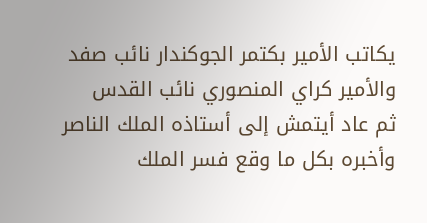يكاتب الأمير بكتمر الجوكندار نائب صفد والأمير كراي المنصوري نائب القدس
ثم عاد أيتمش إلى أستاذه الملك الناصر وأخبره بكل ما وقع فسر الملك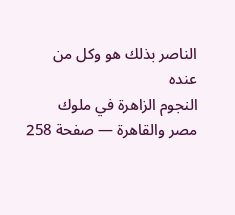الناصر بذلك هو وكل من عنده
النجوم الزاهرة في ملوك مصر والقاهرة — صفحة 258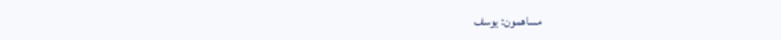مساهمون: يوسف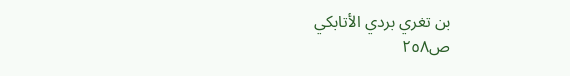بن تغري بردي الأتابكي
ص٢٥٨